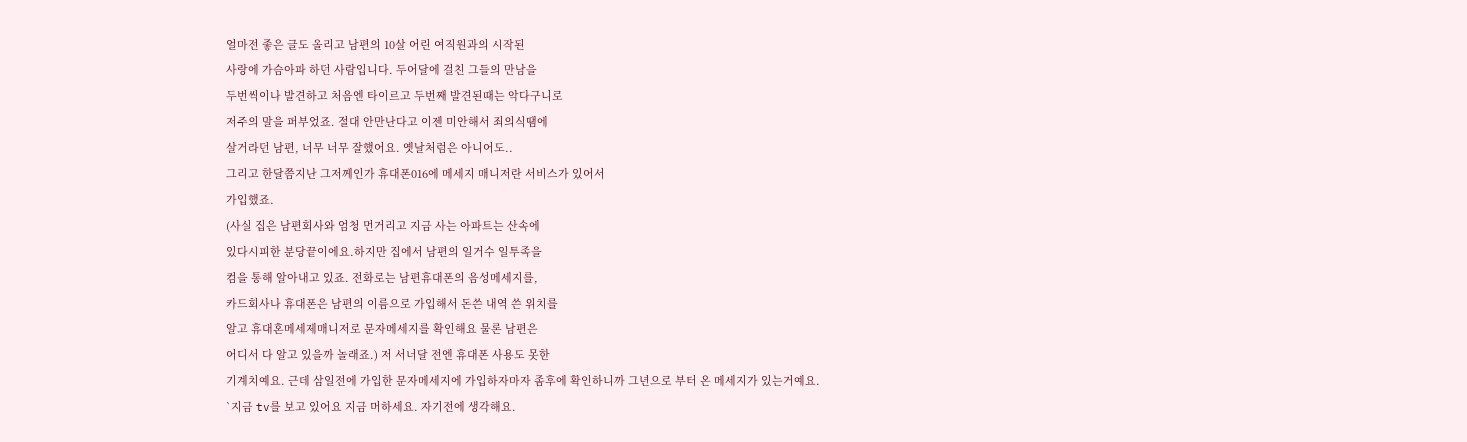얼마전 좋은 글도 올리고 남편의 10살 어린 여직원과의 시작된
사랑에 가슴아파 하던 사람입니다. 두어달에 걸친 그들의 만남을
두번씩이나 발견하고 처음엔 타이르고 두번째 발견된때는 악다구니로
저주의 말을 퍼부었죠. 절대 안만난다고 이젠 미안해서 죄의식땜에
살거라던 남편, 너무 너무 잘했어요. 옛날처럼은 아니어도..
그리고 한달쯤지난 그저께인가 휴대폰016에 메세지 매니저란 서비스가 있어서
가입했죠.
(사실 집은 남편회사와 엄청 먼거리고 지금 사는 아파트는 산속에
있다시피한 분당끝이에요.하지만 집에서 남편의 일거수 일투족을
컴을 통해 알아내고 있죠. 전화로는 남편휴대폰의 음성메세지를,
카드회사나 휴대폰은 남편의 이름으로 가입해서 돈쓴 내역 쓴 위치를
알고 휴대혼메세제매니저로 문자메세지를 확인해요 물론 남편은
어디서 다 알고 있을까 놀래죠.) 저 서너달 전엔 휴대폰 사용도 못한
기계치예요. 근데 삼일전에 가입한 문자메세지에 가입하자마자 좀후에 확인하니까 그년으로 부터 온 메세지가 있는거예요.
`지금 tv를 보고 있어요 지금 머하세요. 자기전에 생각해요.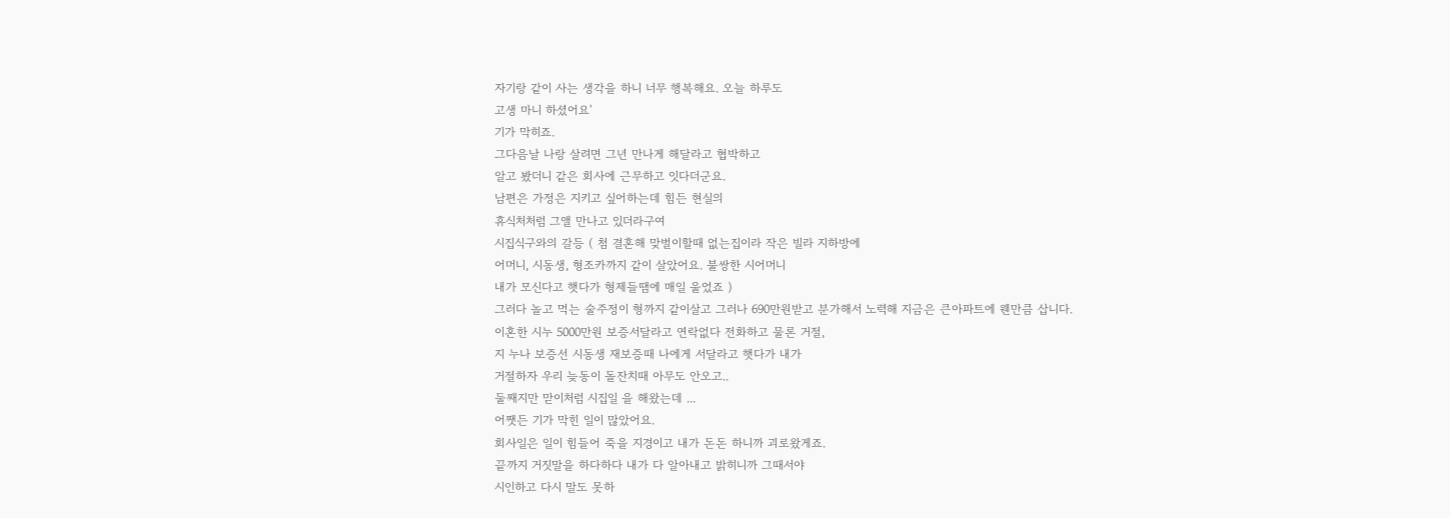자기랑 같이 사는 생각을 하니 너무 행복해요. 오늘 하루도
고생 마니 하셨어요'
기가 막히죠.
그다음날 나랑 살려면 그년 만나게 해달라고 협박하고
알고 봤더니 같은 회사에 근무하고 잇다더군요.
남편은 가정은 지키고 싶어하는데 힘든 현실의
휴식처처럼 그앨 만나고 있더라구여
시집식구와의 갈등 ( 첨 결혼해 맞벌이할때 없는집이라 작은 빌라 지하방에
어머니, 시동생, 형조카까지 같이 살았어요. 불쌍한 시어머니
내가 모신다고 햇다가 형제들땜에 매일 울었죠 )
그러다 놀고 먹는 술주정이 형까지 같이살고 그러나 690만원받고 분가해서 노력해 지금은 큰아파트에 웬만큼 삽니다.
이혼한 시누 5000만원 보증서달라고 연락없다 전화하고 물론 거절,
지 누나 보증선 시동생 재보증때 나에게 서달라고 햇다가 내가
거절하자 우리 늦동이 돌잔치때 아무도 안오고..
둘째지만 맏이처럼 시집일 을 해왔는데 ...
어쨋든 기가 막힌 일이 많았어요.
회사일은 일이 힘들어 죽을 지경이고 내가 돈돈 하니까 괴로왔게죠.
끝까지 거짓말을 하다하다 내가 다 알아내고 밝히니까 그때서야
시인하고 다시 말도 못하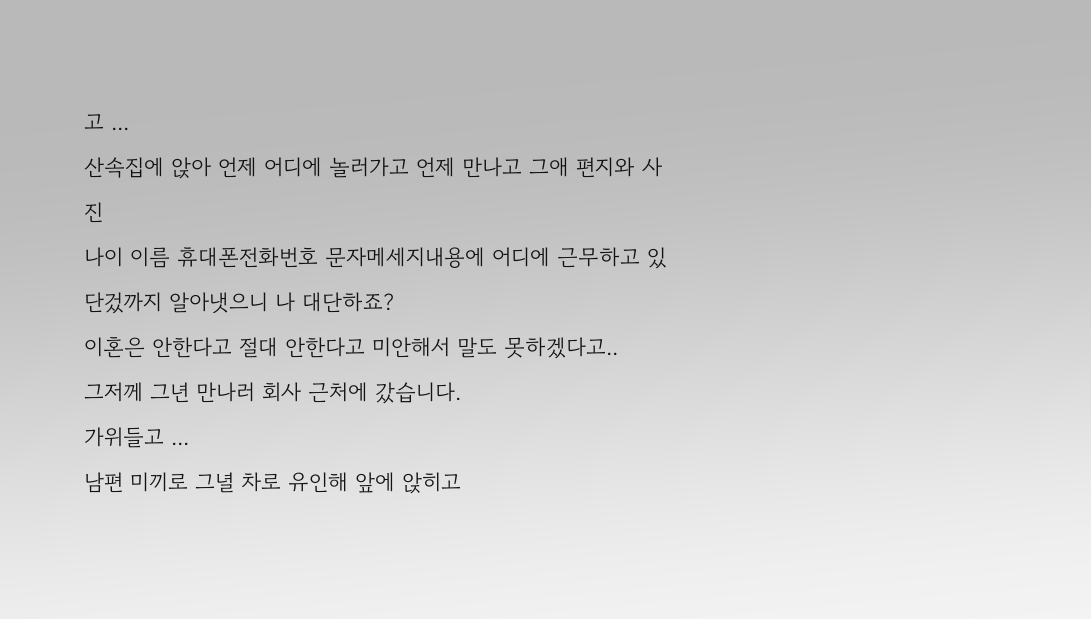고 ...
산속집에 앉아 언제 어디에 놀러가고 언제 만나고 그애 편지와 사진
나이 이름 휴대폰전화번호 문자메세지내용에 어디에 근무하고 있단겄까지 알아냇으니 나 대단하죠?
이혼은 안한다고 절대 안한다고 미안해서 말도 못하겠다고..
그저께 그년 만나러 회사 근처에 갔습니다.
가위들고 ...
남편 미끼로 그녈 차로 유인해 앞에 앉히고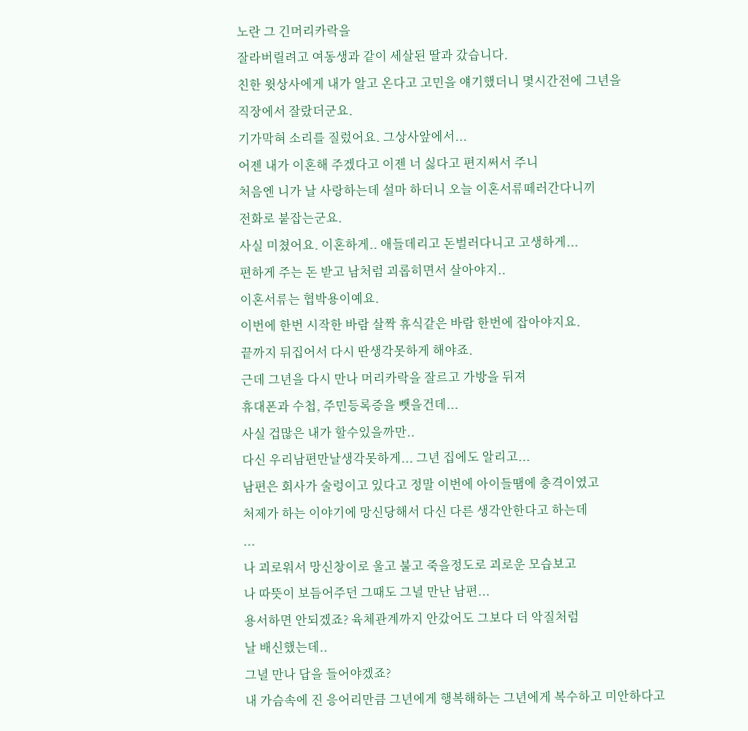노란 그 긴머리카락을
잘라버릴려고 여동생과 같이 세살된 딸과 갔습니다.
친한 윗상사에게 내가 알고 온다고 고민을 얘기했더니 몇시간전에 그년을
직장에서 잘랐더군요.
기가막혀 소리를 질렀어요. 그상사앞에서...
어젠 내가 이혼해 주겠다고 이젠 너 싫다고 편지써서 주니
처음엔 니가 날 사랑하는데 설마 하더니 오늘 이혼서류떼러간다니끼
전화로 붙잡는군요.
사실 미쳤어요. 이혼하게.. 애들데리고 돈벌러다니고 고생하게...
편하게 주는 돈 받고 남처럼 괴롭히면서 살아야지..
이혼서류는 협박용이예요.
이번에 한번 시작한 바람 살짝 휴식같은 바람 한번에 잡아야지요.
끝까지 뒤집어서 다시 딴생각못하게 해야죠.
근데 그년을 다시 만나 머리카락을 잘르고 가방을 뒤져
휴대폰과 수첩, 주민등록증을 뺏을건데...
사실 겁많은 내가 할수있을까만..
다신 우리남편만날생각못하게... 그년 집에도 알리고...
남편은 회사가 술렁이고 있다고 정말 이번에 아이들땜에 충격이였고
처제가 하는 이야기에 망신당해서 다신 다른 생각안한다고 하는데
...
나 괴로워서 망신창이로 울고 불고 죽을정도로 괴로운 모습보고
나 따뜻이 보듬어주던 그때도 그녈 만난 남편...
용서하면 안되겠죠? 육체관계까지 안갔어도 그보다 더 악질처럼
날 배신했는데..
그녈 만나 답을 들어야겠죠?
내 가슴속에 진 응어리만큼 그년에게 행복해하는 그년에게 복수하고 미안하다고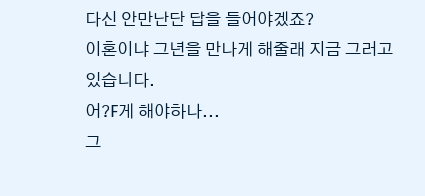다신 안만난단 답을 들어야겠죠?
이혼이냐 그년을 만나게 해줄래 지금 그러고 있습니다.
어?F게 해야하나...
그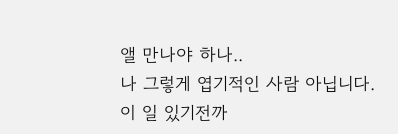앨 만나야 하나..
나 그렇게 엽기적인 사람 아닙니다.
이 일 있기전까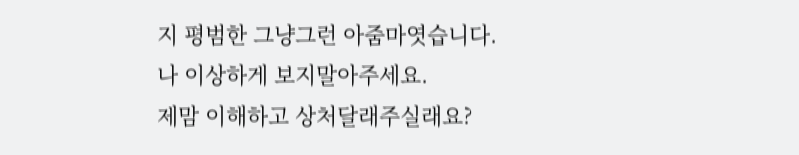지 평범한 그냥그런 아줌마엿습니다.
나 이상하게 보지말아주세요.
제맘 이해하고 상처달래주실래요?